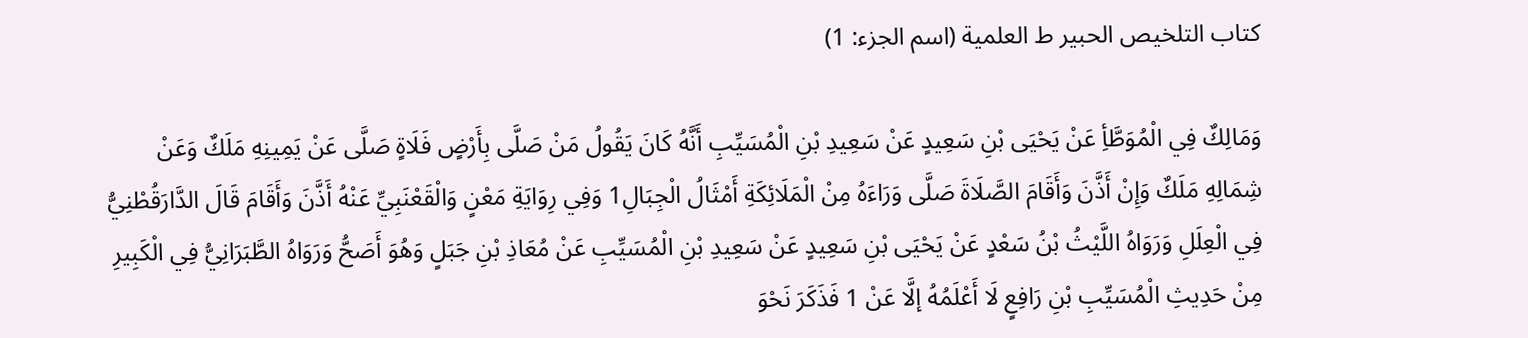كتاب التلخيص الحبير ط العلمية (اسم الجزء: 1)

وَمَالِكٌ فِي الْمُوَطَّأِ عَنْ يَحْيَى بْنِ سَعِيدٍ عَنْ سَعِيدِ بْنِ الْمُسَيِّبِ أَنَّهُ كَانَ يَقُولُ مَنْ صَلَّى بِأَرْضٍ فَلَاةٍ صَلَّى عَنْ يَمِينِهِ مَلَكٌ وَعَنْ شِمَالِهِ مَلَكٌ وَإِنْ أَذَّنَ وَأَقَامَ الصَّلَاةَ صَلَّى وَرَاءَهُ مِنْ الْمَلَائِكَةِ أَمْثَالُ الْجِبَالِ1 وَفِي رِوَايَةِ مَعْنٍ وَالْقَعْنَبِيِّ عَنْهُ أَذَّنَ وَأَقَامَ قَالَ الدَّارَقُطْنِيُّ فِي الْعِلَلِ وَرَوَاهُ اللَّيْثُ بْنُ سَعْدٍ عَنْ يَحْيَى بْنِ سَعِيدٍ عَنْ سَعِيدِ بْنِ الْمُسَيِّبِ عَنْ مُعَاذِ بْنِ جَبَلٍ وَهُوَ أَصَحُّ وَرَوَاهُ الطَّبَرَانِيُّ فِي الْكَبِيرِ مِنْ حَدِيثِ الْمُسَيِّبِ بْنِ رَافِعٍ لَا أَعْلَمُهُ إلَّا عَنْ 1 فَذَكَرَ نَحْوَ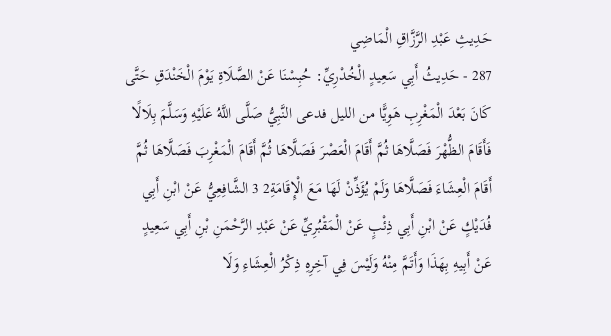حَدِيثِ عَبْدِ الرَّزَّاقِ الْمَاضِي
287 - حَدِيثُ أَبِي سَعِيدٍ الْخُدْرِيِّ: حُبِسْنَا عَنْ الصَّلَاةِ يَوْمَ الْخَنْدَقِ حَتَّى كَانَ بَعْدَ الْمَغْرِبِ هَوِيًّا من الليل فدعى النَّبِيُّ صَلَّى اللَّهُ عَلَيْهِ وَسَلَّمَ بِلَالًا فَأَقَامَ الظُّهْرَ فَصَلَّاهَا ثُمَّ أَقَامَ الْعَصْرَ فَصَلَّاهَا ثُمَّ أَقَامَ الْمَغْرِبَ فَصَلَّاهَا ثُمَّ أَقَامَ الْعِشَاءَ فَصَلَّاهَا وَلَمْ يُؤَذِّنْ لَهَا مَعَ الْإِقَامَةِ2 3 الشَّافِعِيُّ عَنْ ابْنِ أَبِي فُدَيْكٍ عَنْ ابْنِ أَبِي ذِئْبٍ عَنْ الْمَقْبُرِيِّ عَنْ عَبْدِ الرَّحْمَنِ بْنِ أَبِي سَعِيدٍ عَنْ أَبِيهِ بِهَذَا وَأَتَمَّ مِنْهُ وَلَيْسَ فِي آخِرِهِ ذِكْرُ الْعِشَاءِ وَلَا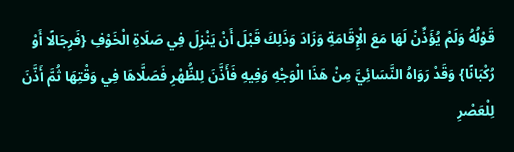قَوْلُهُ وَلَمْ يُؤَذِّنْ لَهَا مَعَ الْإِقَامَةِ وَزَادَ وَذَلِكَ قَبْلَ أَنْ يَنْزِلَ فِي صَلَاةِ الْخَوْفِ {فَرِجَالًا أَوْ رُكْبَانًا} وَقَدْ رَوَاهُ النَّسَائِيَّ مِنْ هَذَا الْوَجْهِ وَفِيهِ فَأَذَّنَ لِلظُّهْرِ فَصَلَّاهَا فِي وَقْتِهَا ثُمَّ أَذَّنَ لِلْعَصْرِ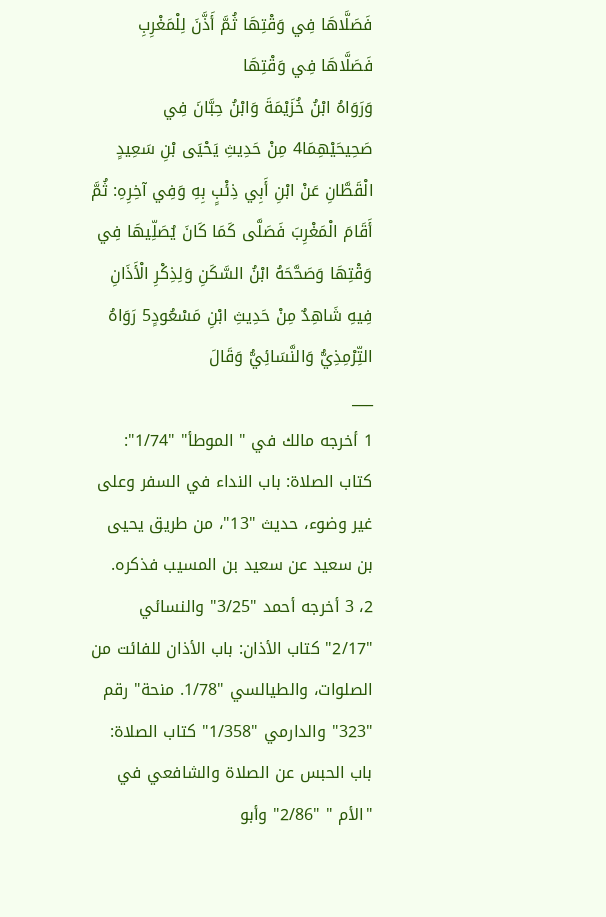فَصَلَّاهَا فِي وَقْتِهَا ثُمَّ أَذَّنَ لِلْمَغْرِبِ فَصَلَّاهَا فِي وَقْتِهَا
وَرَوَاهُ ابْنُ خُزَيْمَةَ وَابْنُ حِبَّانَ فِي صَحِيحَيْهِمَا4 مِنْ حَدِيثِ يَحْيَى بْنِ سَعِيدٍ الْقَطَّانِ عَنْ ابْنِ أَبِي ذِئْبٍ بِهِ وَفِي آخِرِهِ: ثُمَّ أَقَامَ الْمَغْرِبَ فَصَلَّى كَمَا كَانَ يُصَلِّيهَا فِي وَقْتِهَا وَصَحَّحَهُ ابْنُ السَّكَنِ وَلِذِكْرِ الْأَذَانِ فِيهِ شَاهِدٌ مِنْ حَدِيثِ ابْنِ مَسْعُودٍ5 رَوَاهُ التِّرْمِذِيُّ وَالنَّسَائِيُّ وَقَالَ
___
1 أخرجه مالك في " الموطأ" "1/74": كتاب الصلاة: باب النداء في السفر وعلى غير وضوء، حديث "13"، من طريق يحيى بن سعيد عن سعيد بن المسيب فذكره.
2، 3 أخرجه أحمد "3/25" والنسائي "2/17" كتاب الأذان: باب الأذان للفائت من الصلوات، والطيالسي "1/78. منحة" رقم "323" والدارمي "1/358" كتاب الصلاة: باب الحبس عن الصلاة والشافعي في "الأم " "2/86" وأبو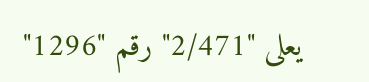يعلى "2/471" رقم "1296"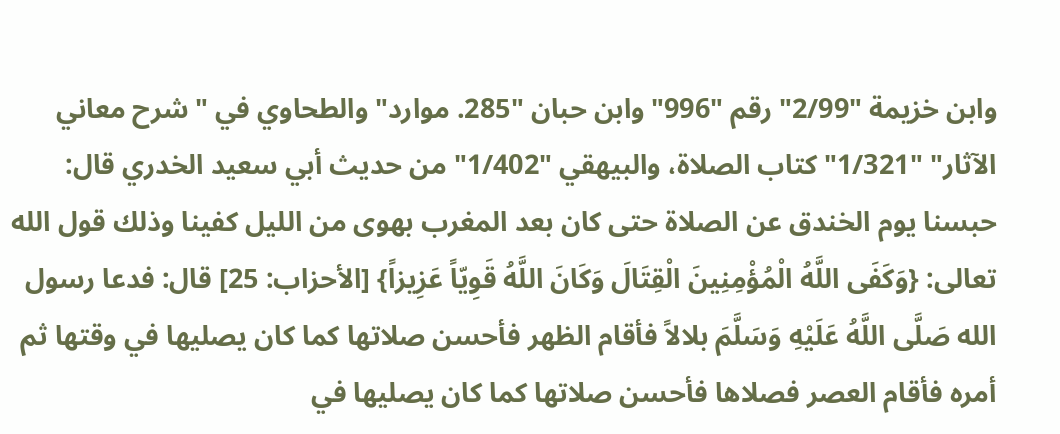وابن خزيمة "2/99" رقم "996"وابن حبان "285. موارد" والطحاوي في "شرح معاني الآثار" "1/321" كتاب الصلاة، والبيهقي "1/402" من حديث أبي سعيد الخدري قال: حبسنا يوم الخندق عن الصلاة حتى كان بعد المغرب بهوى من الليل كفينا وذلك قول الله تعالى: {وَكَفَى اللَّهُ الْمُؤْمِنِينَ الْقِتَالَ وَكَانَ اللَّهُ قَوِيّاً عَزِيزاً} [الأحزاب: 25] قال: فدعا رسول الله صَلَّى اللَّهُ عَلَيْهِ وَسَلَّمَ بلالاً فأقام الظهر فأحسن صلاتها كما كان يصليها في وقتها ثم أمره فأقام العصر فصلاها فأحسن صلاتها كما كان يصليها في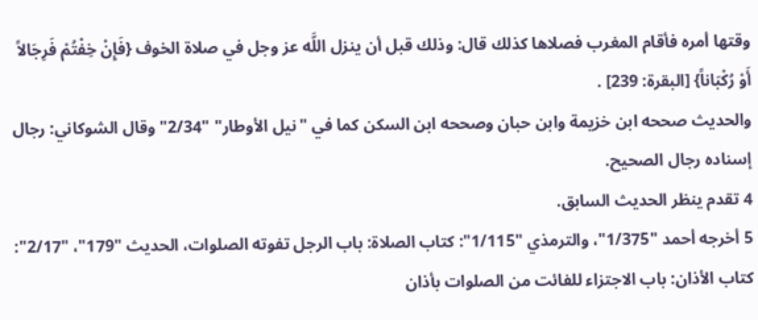وقتها أمره فأقام المغرب فصلاها كذلك قال: وذلك قبل أن ينزل اللَّه عز وجل في صلاة الخوف {فَإِنْ خِفْتُمْ فَرِجَالاً أَوْ رُكْبَاناً} [البقرة: 239] .
والحديث صححه ابن خزيمة وابن حبان وصححه ابن السكن كما في "نيل الأوطار" "2/34" وقال الشوكاني: رجال إسناده رجال الصحيح.
4 تقدم ينظر الحديث السابق.
5 أخرجه أحمد "1/375"، والترمذي "1/115": كتاب الصلاة: باب الرجل تفوته الصلوات، الحديث "179"، "2/17": كتاب الأذان: باب الاجتزاء للفائت من الصلوات بأذان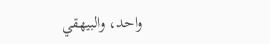واحد، والبيهقي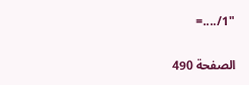"1/....=

الصفحة 490